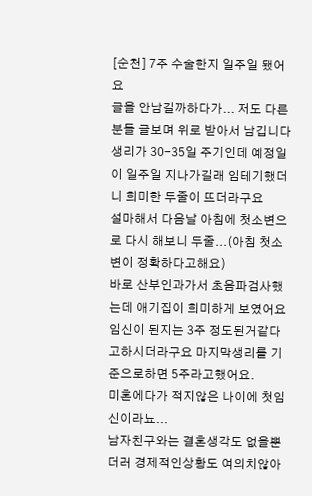[순천] 7주 수술한지 일주일 됐어요
글을 안남길까하다가... 저도 다른분들 글보며 위로 받아서 남깁니다
생리가 30-35일 주기인데 예정일이 일주일 지나가길래 임테기했더니 희미한 두줄이 뜨더라구요
설마해서 다음날 아침에 첫소변으로 다시 해보니 두줄...(아침 첫소변이 정확하다고해요)
바로 산부인과가서 초음파검사했는데 애기집이 희미하게 보였어요 임신이 된지는 3주 정도된거같다고하시더라구요 마지막생리를 기준으로하면 5주라고했어요.
미혼에다가 적지않은 나이에 첫임신이라뇨...
남자친구와는 결혼생각도 없을뿐더러 경제적인상황도 여의치않아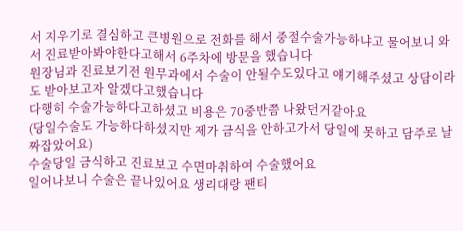서 지우기로 결심하고 큰병원으로 전화를 해서 중절수술가능하냐고 물어보니 와서 진료받아봐야한다고해서 6주차에 방문을 했습니다
원장님과 진료보기전 원무과에서 수술이 안될수도있다고 얘기해주셨고 상담이라도 받아보고자 알겠다고했습니다
다행히 수술가능하다고하셨고 비용은 70중반쯤 나왔던거같아요
(당일수술도 가능하다하셨지만 제가 금식을 안하고가서 당일에 못하고 담주로 날짜잡았어요)
수술당일 금식하고 진료보고 수면마취하여 수술했어요
일어나보니 수술은 끝나있어요 생리대랑 팬티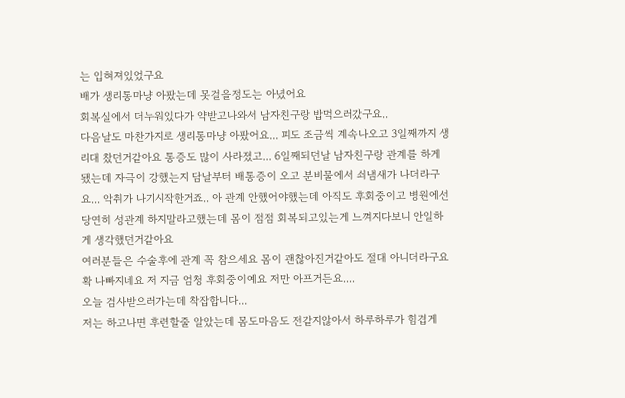는 입혀져있었구요
배가 생리통마냥 아팠는데 못걸을정도는 아녔어요
회복실에서 더누워있다가 약받고나와서 남자친구랑 밥먹으러갔구요..
다음날도 마찬가지로 생리통마냥 아팠어요... 피도 조금씩 계속나오고 3일째까지 생리대 찼던거같아요 통증도 많이 사라졌고... 6일째되던날 남자친구랑 관계를 하게됐는데 자극이 강했는지 담날부터 배통증이 오고 분비물에서 쇠냄새가 나더라구요... 악취가 나기시작한거죠.. 아 관계 안했어야했는데 아직도 후회중이고 병원에선 당연히 성관계 하지말라고했는데 몸이 점점 회복되고있는게 느껴지다보니 안일하게 생각했던거같아요
여러분들은 수술후에 관계 꼭 참으세요 몸이 괜찮아진거같아도 절대 아니더라구요 확 나빠지네요 저 지금 엄청 후회중이예요 저만 아프거든요....
오늘 검사받으러가는데 착잡합니다...
저는 하고나면 후련할줄 알았는데 몸도마음도 전같지않아서 하루하루가 힘겹게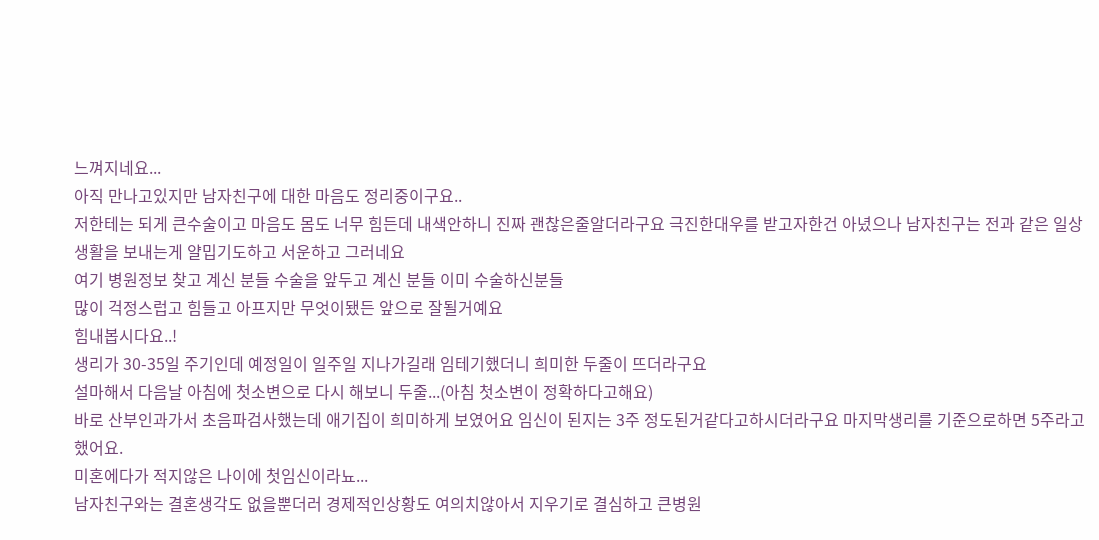느껴지네요...
아직 만나고있지만 남자친구에 대한 마음도 정리중이구요..
저한테는 되게 큰수술이고 마음도 몸도 너무 힘든데 내색안하니 진짜 괜찮은줄알더라구요 극진한대우를 받고자한건 아녔으나 남자친구는 전과 같은 일상생활을 보내는게 얄밉기도하고 서운하고 그러네요
여기 병원정보 찾고 계신 분들 수술을 앞두고 계신 분들 이미 수술하신분들
많이 걱정스럽고 힘들고 아프지만 무엇이됐든 앞으로 잘될거예요
힘내봅시다요..!
생리가 30-35일 주기인데 예정일이 일주일 지나가길래 임테기했더니 희미한 두줄이 뜨더라구요
설마해서 다음날 아침에 첫소변으로 다시 해보니 두줄...(아침 첫소변이 정확하다고해요)
바로 산부인과가서 초음파검사했는데 애기집이 희미하게 보였어요 임신이 된지는 3주 정도된거같다고하시더라구요 마지막생리를 기준으로하면 5주라고했어요.
미혼에다가 적지않은 나이에 첫임신이라뇨...
남자친구와는 결혼생각도 없을뿐더러 경제적인상황도 여의치않아서 지우기로 결심하고 큰병원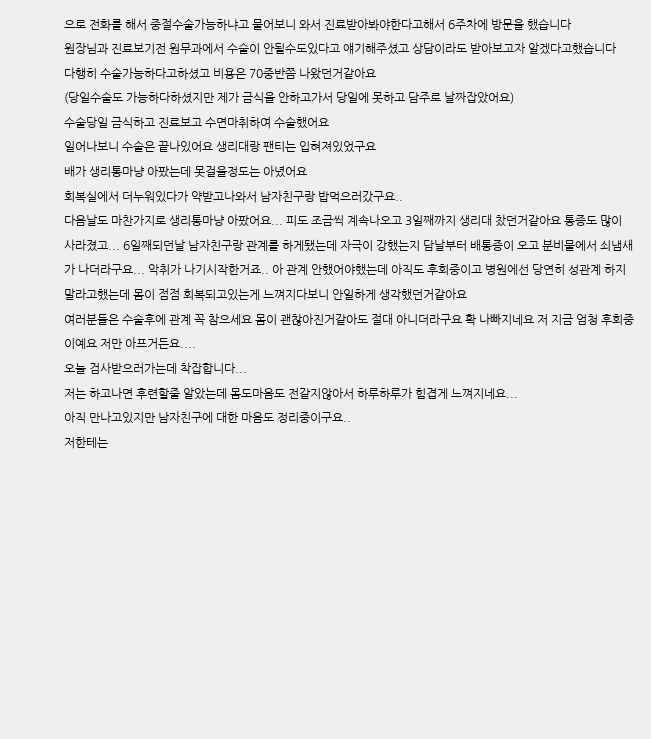으로 전화를 해서 중절수술가능하냐고 물어보니 와서 진료받아봐야한다고해서 6주차에 방문을 했습니다
원장님과 진료보기전 원무과에서 수술이 안될수도있다고 얘기해주셨고 상담이라도 받아보고자 알겠다고했습니다
다행히 수술가능하다고하셨고 비용은 70중반쯤 나왔던거같아요
(당일수술도 가능하다하셨지만 제가 금식을 안하고가서 당일에 못하고 담주로 날짜잡았어요)
수술당일 금식하고 진료보고 수면마취하여 수술했어요
일어나보니 수술은 끝나있어요 생리대랑 팬티는 입혀져있었구요
배가 생리통마냥 아팠는데 못걸을정도는 아녔어요
회복실에서 더누워있다가 약받고나와서 남자친구랑 밥먹으러갔구요..
다음날도 마찬가지로 생리통마냥 아팠어요... 피도 조금씩 계속나오고 3일째까지 생리대 찼던거같아요 통증도 많이 사라졌고... 6일째되던날 남자친구랑 관계를 하게됐는데 자극이 강했는지 담날부터 배통증이 오고 분비물에서 쇠냄새가 나더라구요... 악취가 나기시작한거죠.. 아 관계 안했어야했는데 아직도 후회중이고 병원에선 당연히 성관계 하지말라고했는데 몸이 점점 회복되고있는게 느껴지다보니 안일하게 생각했던거같아요
여러분들은 수술후에 관계 꼭 참으세요 몸이 괜찮아진거같아도 절대 아니더라구요 확 나빠지네요 저 지금 엄청 후회중이예요 저만 아프거든요....
오늘 검사받으러가는데 착잡합니다...
저는 하고나면 후련할줄 알았는데 몸도마음도 전같지않아서 하루하루가 힘겹게 느껴지네요...
아직 만나고있지만 남자친구에 대한 마음도 정리중이구요..
저한테는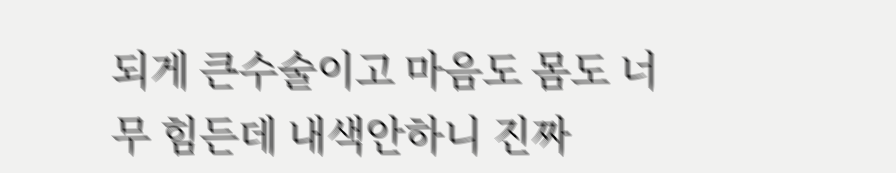되게 큰수술이고 마음도 몸도 너무 힘든데 내색안하니 진짜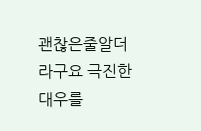괜찮은줄알더라구요 극진한대우를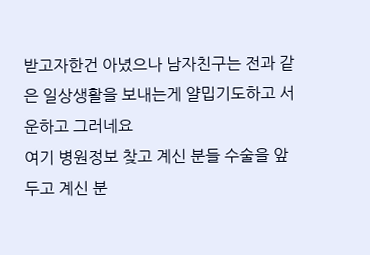받고자한건 아녔으나 남자친구는 전과 같은 일상생활을 보내는게 얄밉기도하고 서운하고 그러네요
여기 병원정보 찾고 계신 분들 수술을 앞두고 계신 분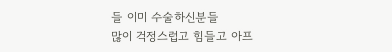들 이미 수술하신분들
많이 걱정스럽고 힘들고 아프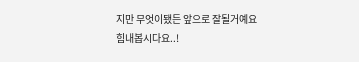지만 무엇이됐든 앞으로 잘될거예요
힘내봅시다요..!